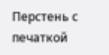Перстень с печаткой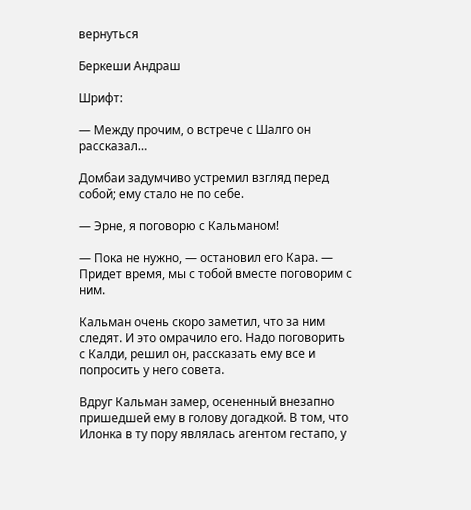вернуться

Беркеши Андраш

Шрифт:

— Между прочим, о встрече с Шалго он рассказал…

Домбаи задумчиво устремил взгляд перед собой; ему стало не по себе.

— Эрне, я поговорю с Кальманом!

— Пока не нужно, — остановил его Кара. — Придет время, мы с тобой вместе поговорим с ним.

Кальман очень скоро заметил, что за ним следят. И это омрачило его. Надо поговорить с Калди, решил он, рассказать ему все и попросить у него совета.

Вдруг Кальман замер, осененный внезапно пришедшей ему в голову догадкой. В том, что Илонка в ту пору являлась агентом гестапо, у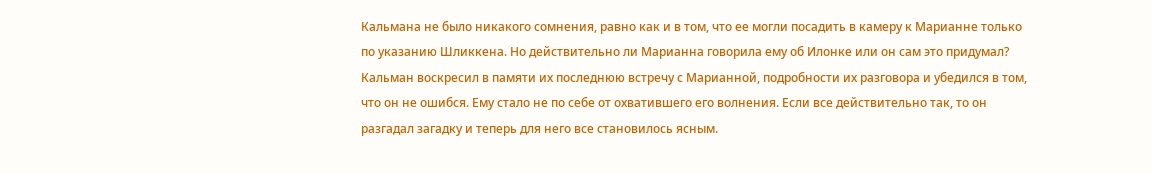Кальмана не было никакого сомнения, равно как и в том, что ее могли посадить в камеру к Марианне только по указанию Шликкена. Но действительно ли Марианна говорила ему об Илонке или он сам это придумал? Кальман воскресил в памяти их последнюю встречу с Марианной, подробности их разговора и убедился в том, что он не ошибся. Ему стало не по себе от охватившего его волнения. Если все действительно так, то он разгадал загадку и теперь для него все становилось ясным.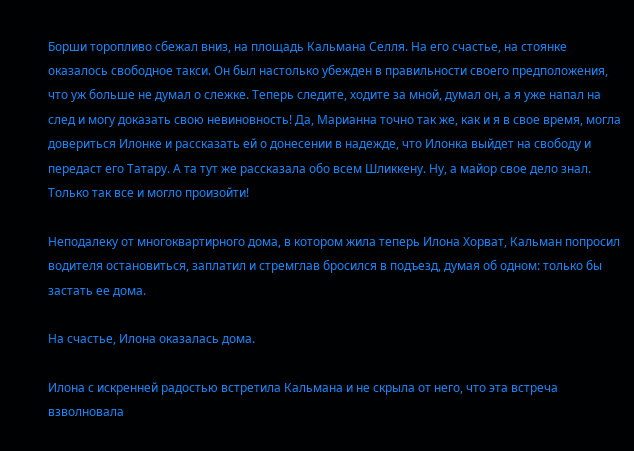Борши торопливо сбежал вниз, на площадь Кальмана Селля. На его счастье, на стоянке оказалось свободное такси. Он был настолько убежден в правильности своего предположения, что уж больше не думал о слежке. Теперь следите, ходите за мной, думал он, а я уже напал на след и могу доказать свою невиновность! Да, Марианна точно так же, как и я в свое время, могла довериться Илонке и рассказать ей о донесении в надежде, что Илонка выйдет на свободу и передаст его Татару. А та тут же рассказала обо всем Шликкену. Ну, а майор свое дело знал. Только так все и могло произойти!

Неподалеку от многоквартирного дома, в котором жила теперь Илона Хорват, Кальман попросил водителя остановиться, заплатил и стремглав бросился в подъезд, думая об одном: только бы застать ее дома.

На счастье, Илона оказалась дома.

Илона с искренней радостью встретила Кальмана и не скрыла от него, что эта встреча взволновала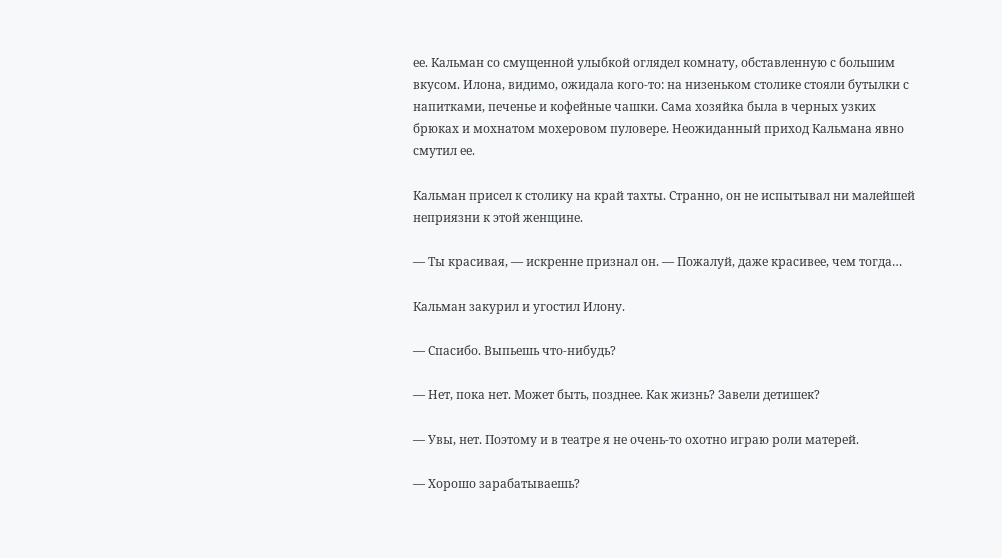ее. Кальман со смущенной улыбкой оглядел комнату, обставленную с большим вкусом. Илона, видимо, ожидала кого-то: на низеньком столике стояли бутылки с напитками, печенье и кофейные чашки. Сама хозяйка была в черных узких брюках и мохнатом мохеровом пуловере. Неожиданный приход Кальмана явно смутил ее.

Кальман присел к столику на край тахты. Странно, он не испытывал ни малейшей неприязни к этой женщине.

— Ты красивая, — искренне признал он. — Пожалуй, даже красивее, чем тогда…

Кальман закурил и угостил Илону.

— Спасибо. Выпьешь что-нибудь?

— Нет, пока нет. Может быть, позднее. Как жизнь? Завели детишек?

— Увы, нет. Поэтому и в театре я не очень-то охотно играю роли матерей.

— Хорошо зарабатываешь?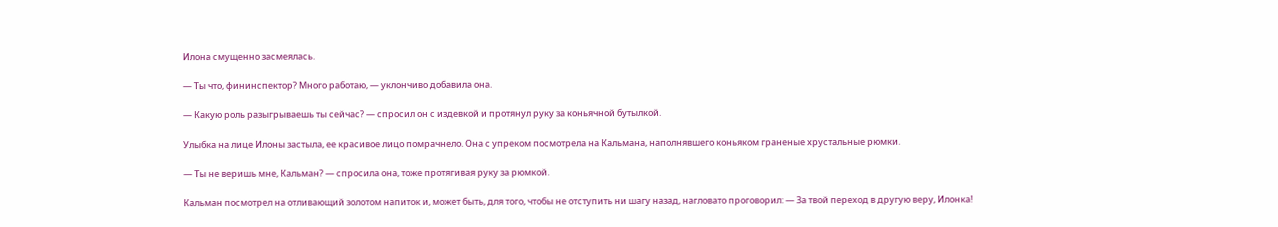Илона смущенно засмеялась.

— Ты что, фининспектор? Много работаю, — уклончиво добавила она.

— Какую роль разыгрываешь ты сейчас? — спросил он с издевкой и протянул руку за коньячной бутылкой.

Улыбка на лице Илоны застыла, ее красивое лицо помрачнело. Она с упреком посмотрела на Кальмана, наполнявшего коньяком граненые хрустальные рюмки.

— Ты не веришь мне, Кальман? — спросила она, тоже протягивая руку за рюмкой.

Кальман посмотрел на отливающий золотом напиток и, может быть, для того, чтобы не отступить ни шагу назад, нагловато проговорил: — За твой переход в другую веру, Илонка!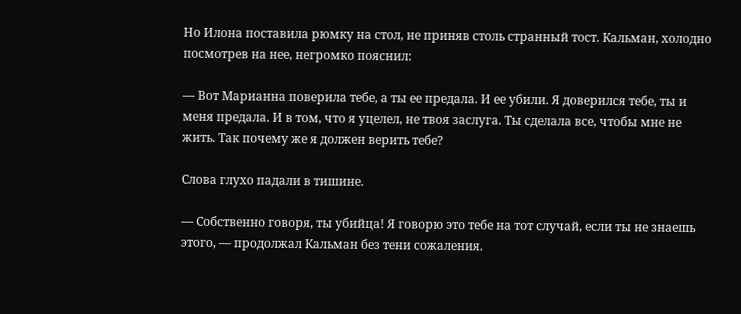Но Илона поставила рюмку на стол, не приняв столь странный тост. Кальман, холодно посмотрев на нее, негромко пояснил:

— Вот Марианна поверила тебе, а ты ее предала. И ее убили. Я доверился тебе, ты и меня предала. И в том, что я уцелел, не твоя заслуга. Ты сделала все, чтобы мне не жить. Так почему же я должен верить тебе?

Слова глухо падали в тишине.

— Собственно говоря, ты убийца! Я говорю это тебе на тот случай, если ты не знаешь этого, — продолжал Кальман без тени сожаления.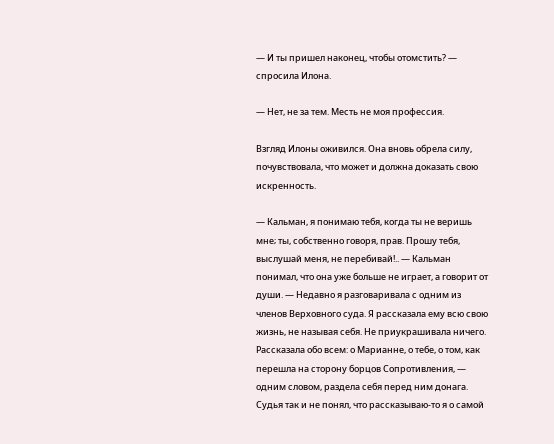— И ты пришел наконец, чтобы отомстить? — спросила Илона.

— Нет, не за тем. Месть не моя профессия.

Взгляд Илоны оживился. Она вновь обрела силу, почувствовала, что может и должна доказать свою искренность.

— Кальман, я понимаю тебя, когда ты не веришь мне; ты, собственно говоря, прав. Прошу тебя, выслушай меня, не перебивай!.. — Кальман понимал, что она уже больше не играет, а говорит от души. — Недавно я разговаривала с одним из членов Верховного суда. Я рассказала ему всю свою жизнь, не называя себя. Не приукрашивала ничего. Рассказала обо всем: о Марианне, о тебе, о том, как перешла на сторону борцов Сопротивления, — одним словом, раздела себя перед ним донага. Судья так и не понял, что рассказываю-то я о самой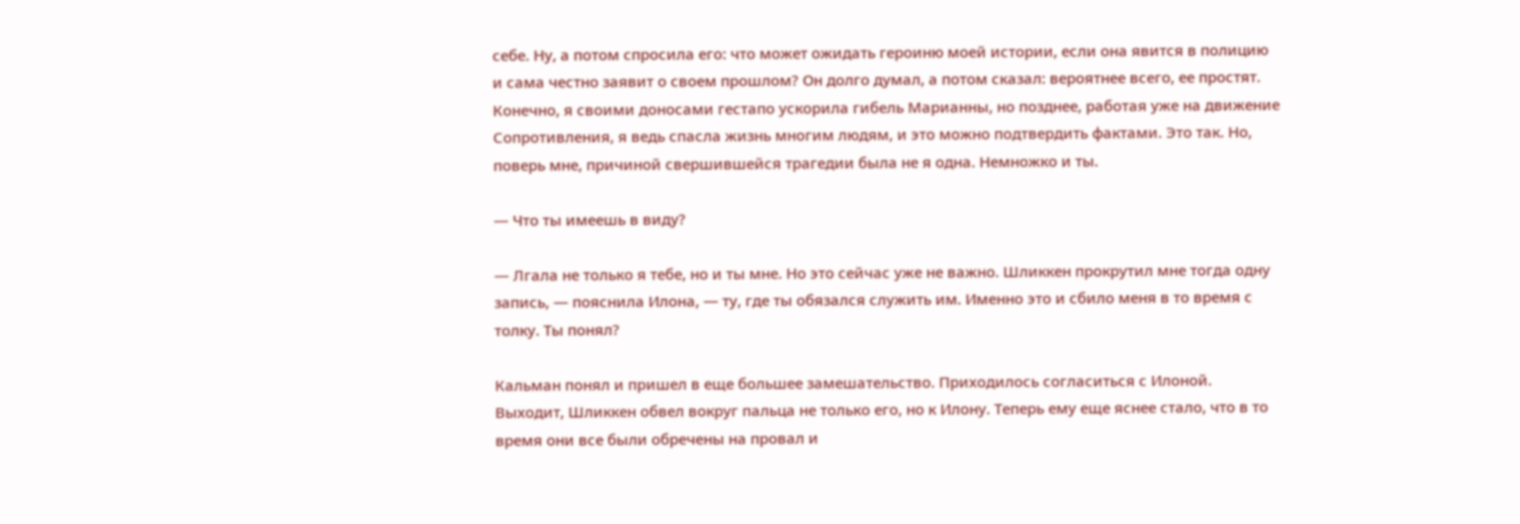себе. Ну, а потом спросила его: что может ожидать героиню моей истории, если она явится в полицию и сама честно заявит о своем прошлом? Он долго думал, а потом сказал: вероятнее всего, ее простят. Конечно, я своими доносами гестапо ускорила гибель Марианны, но позднее, работая уже на движение Сопротивления, я ведь спасла жизнь многим людям, и это можно подтвердить фактами. Это так. Но, поверь мне, причиной свершившейся трагедии была не я одна. Немножко и ты.

— Что ты имеешь в виду?

— Лгала не только я тебе, но и ты мне. Но это сейчас уже не важно. Шликкен прокрутил мне тогда одну запись, — пояснила Илона, — ту, где ты обязался служить им. Именно это и сбило меня в то время с толку. Ты понял?

Кальман понял и пришел в еще большее замешательство. Приходилось согласиться с Илоной. Выходит, Шликкен обвел вокруг пальца не только его, но к Илону. Теперь ему еще яснее стало, что в то время они все были обречены на провал и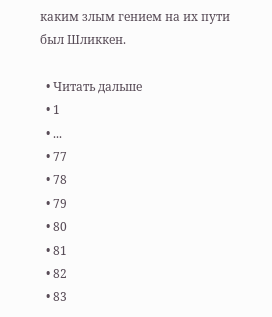каким злым гением на их пути был Шликкен.

  • Читать дальше
  • 1
  • ...
  • 77
  • 78
  • 79
  • 80
  • 81
  • 82
  • 83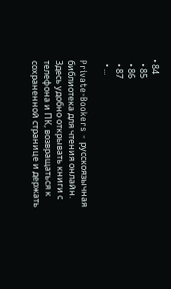• 84
  • 85
  • 86
  • 87
  • ...

Private-Bookers - русскоязычная библиотека для чтения онлайн. Здесь удобно открывать книги с телефона и ПК, возвращаться к сохраненной странице и держать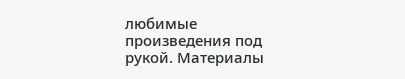любимые произведения под рукой. Материалы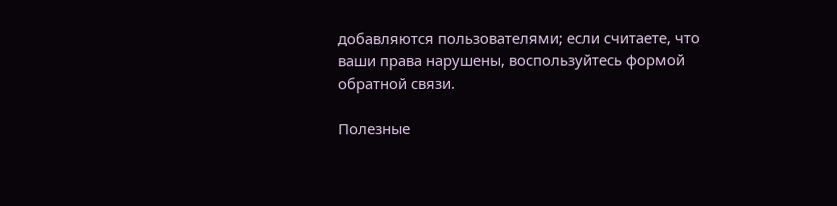добавляются пользователями; если считаете, что ваши права нарушены, воспользуйтесь формой обратной связи.

Полезные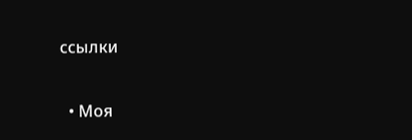ссылки

  • Моя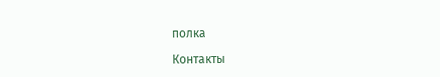полка

Контакты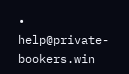• help@private-bookers.win